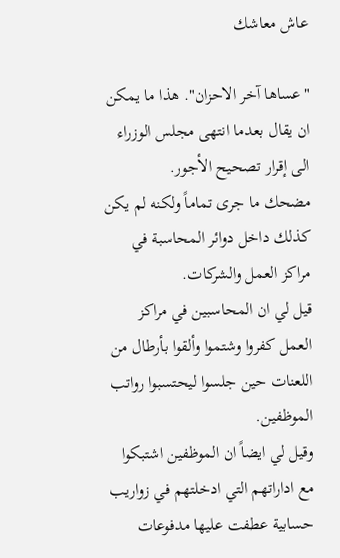عاش معاشك

"عساها آخر الاحزان". هذا ما يمكن ان يقال بعدما انتهى مجلس الوزراء الى إقرار تصحيح الأجور.
مضحك ما جرى تماماً ولكنه لم يكن كذلك داخل دوائر المحاسبة في مراكز العمل والشركات.
قيل لي ان المحاسبين في مراكز العمل كفروا وشتموا وألقوا بأرطال من اللعنات حين جلسوا ليحتسبوا رواتب الموظفين.
وقيل لي ايضاً ان الموظفين اشتبكوا مع اداراتهم التي ادخلتهم في زواريب حسابية عطفت عليها مدفوعات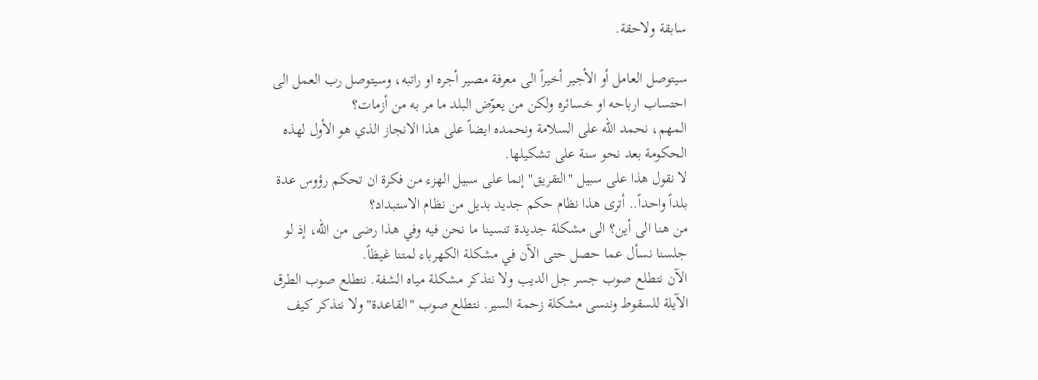سابقة ولاحقة.

سيتوصل العامل أو الأجير أخيراً الى معرفة مصير أجره او راتبه، وسيتوصل رب العمل الى احتساب ارباحه او خسائره ولكن من يعوّض البلد ما مر به من أزمات؟
المهم، نحمد الله على السلامة ونحمده ايضاً على هذا الانجاز الذي هو الأول لهذه الحكومة بعد نحو سنة على تشكيلها.
لا نقول هذا على سبيل "التقريق" إنما على سبيل الهزء من فكرة ان تحكم رؤوس عدة بلداً واحداً.. أترى هذا نظام حكم جديد بديل من نظام الاستبداد؟
من هنا الى أين؟ الى مشكلة جديدة تنسينا ما نحن فيه وفي هذا رضى من الله، إذ لو جلسنا نسأل عما حصل حتى الآن في مشكلة الكهرباء لمتنا غيظاً.
الآن نتطلع صوب جسر جل الديب ولا نتذكر مشكلة مياه الشفة. نتطلع صوب الطرق الآيلة للسقوط وننسى مشكلة زحمة السير. نتطلع صوب "القاعدة" ولا نتذكر كيف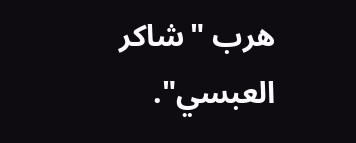هرب "شاكر العبسي".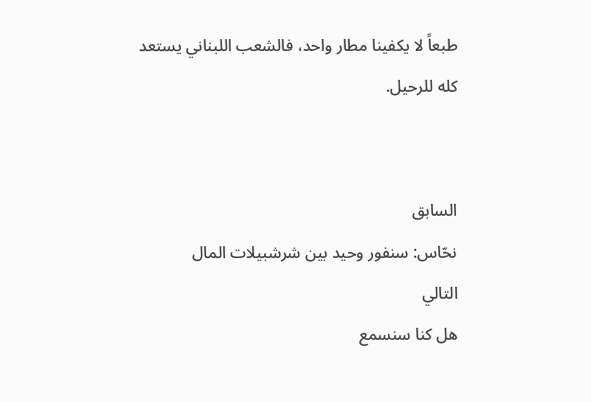طبعاً لا يكفينا مطار واحد، فالشعب اللبناني يستعد كله للرحيل.


السابق
نحّاس: سنفور وحيد بين شرشبيلات المال
التالي
هل كنا سنسمع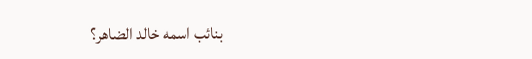بنائب اسمه خالد الضاهر؟